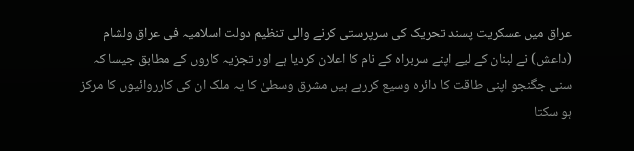عراق میں عسکریت پسند تحریک کی سرپرستی کرنے والی تنظیم دولت اسلامیہ فی عراق ولشام (داعش) نے لبنان کے لیے اپنے سربراہ کے نام کا اعلان کردیا ہے اور تجزیہ کاروں کے مطابق جیسا کہ سنی جگنجو اپنی طاقت کا دائرہ وسیع کررہے ہیں مشرق وسطیٰ کا یہ ملک ان کی کارروائیوں کا مرکز ہو سکتا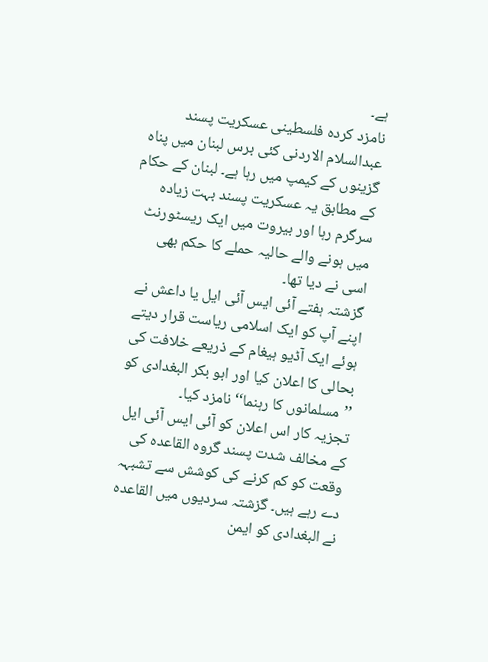ہے۔
نامزد کردہ فلسطینی عسکریت پسند عبدالسلام الاردنی کئی برس لبنان میں پناہ گزینوں کے کیمپ میں رہا ہے۔ لبنان کے حکام کے مطابق یہ عسکریت پسند بہت زیادہ سرگرم رہا اور بیروت میں ایک ریسٹورنٹ میں ہونے والے حالیہ حملے کا حکم بھی اسی نے دیا تھا۔
گزشتہ ہفتے آئی ایس آئی ایل یا داعش نے اپنے آپ کو ایک اسلامی ریاست قرار دیتے ہوئے ایک آڈیو ہیغام کے ذریعے خلافت کی بحالی کا اعلان کیا اور ابو بکر البغدادی کو ’’مسلمانوں کا رہنما‘‘ نامزد کیا۔
تجزیہ کار اس اعلان کو آئی ایس آئی ایل کے مخالف شدت پسند گروہ القاعدہ کی وقعت کو کم کرنے کی کوشش سے تشبہہ دے رہے ہیں۔ گزشتہ سردیوں میں القاعدہ نے البغدادی کو ایمن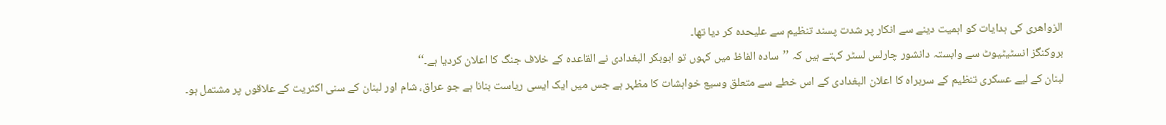الزواھری کی ہدایات کو اہمیت دینے سے انکار پر شدت پسند تنظیم سے علیحدہ کر دیا تھا۔
بروکنگز انسٹیٹیوٹ سے وابستہ دانشور چارلس لسٹر کہتے ہیں کہ ’’سادہ الفاظ میں کہوں تو ابوبکر البغدادی نے القاعدہ کے خلاف جنگ کا اعلان کردیا ہے۔‘‘
لبنان کے لیے عسکری تنظیم کے سربراہ کا اعلان البغدادی کے اس خطے سے متعلق وسیع خواہشات کا مظہر ہے جس میں ایک ایسی ریاست بنانا ہے جو عراق، شام اور لبنان کے سنی اکثریت کے علاقوں پر مشتمل ہو۔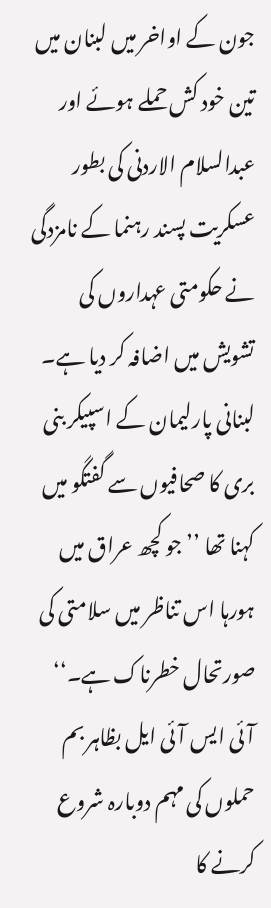جون کے اواخر میں لبنان میں تین خود کش حملے ہوئے اور عبدالسلام الاردنی کی بطور عسکریت پسند رہنما کے نامزدگی نے حکومتی عہداروں کی تشویش میں اضافہ کر دیا ہے۔
لبنانی پارلیمان کے اسپیکر بنی بری کا صحافیوں سے گفتگو میں کہنا تھا ’’جو کچھ عراق میں ہورہا اس تناظر میں سلامتی کی صورتحال خطرناک ہے۔‘‘
آئی ایس آئی ایل بظاہر بم حملوں کی مہم دوبارہ شروع کرنے کا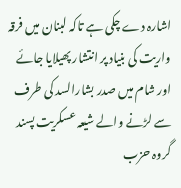اشارہ دے چکی ہے تاکہ لبنان میں فرقہ واریت کی بنیاد پر انتشار پھیلایا جائے اور شام میں صدر بشارالسد کی طرف سے لڑنے والے شیعہ عسکریت پسند گروہ حزب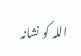اللہ کو نشانہ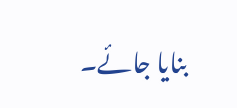بنایا جائے۔